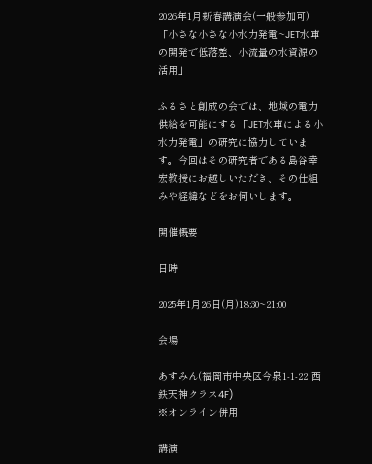2026年1月新春講演会(一般参加可)「小さな小さな小水力発電~JET水車の開発で低落差、小流量の水資源の活用」

ふるさと創成の会では、地域の電力供給を可能にする「JET水車による小水力発電」の研究に協力しています。今回はその研究者である島谷幸宏教授にお越しいただき、その仕組みや経緯などをお伺いします。

開催概要

日時

2025年1月26日(月)18:30~21:00

会場

あすみん(福岡市中央区今泉1-1-22 西鉄天神クラス4F)
※オンライン併用

講演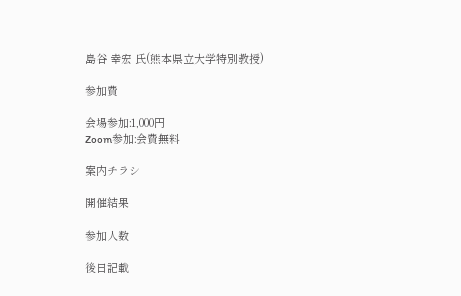島谷 幸宏 氏(熊本県立大学特別教授)

参加費

会場参加:1,000円
Zoom参加:会費無料

案内チラシ

開催結果

参加人数

後日記載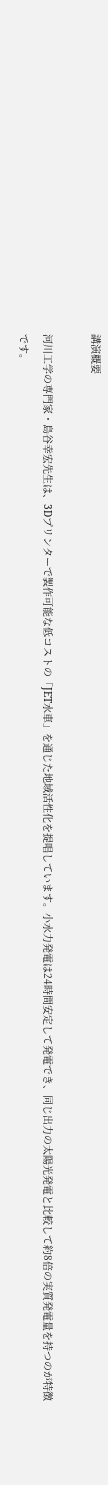講演概要

河川工学の専門家・島谷幸宏先生は、3Dプリンターで製作可能な低コストの「JET水車」を通じた地域活性化を提唱しています。小水力発電は24時間安定して発電でき、同じ出力の太陽光発電と比較して約8倍の実質発電量を持つのが特徴です。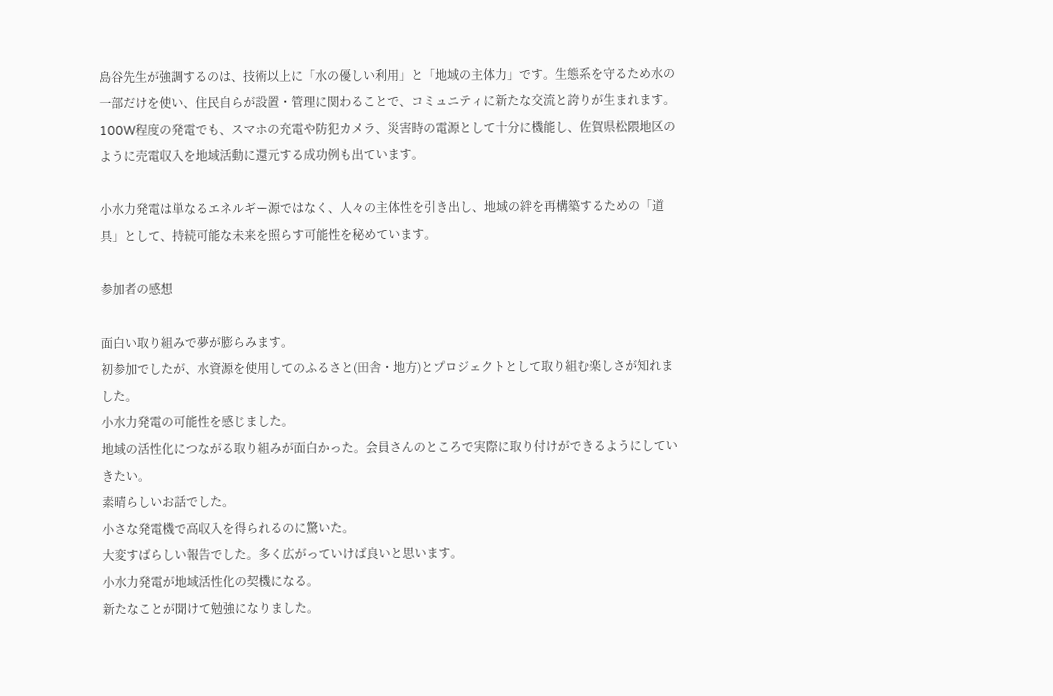島谷先生が強調するのは、技術以上に「水の優しい利用」と「地域の主体力」です。生態系を守るため水の一部だけを使い、住民自らが設置・管理に関わることで、コミュニティに新たな交流と誇りが生まれます。100W程度の発電でも、スマホの充電や防犯カメラ、災害時の電源として十分に機能し、佐賀県松隈地区のように売電収入を地域活動に還元する成功例も出ています。

小水力発電は単なるエネルギー源ではなく、人々の主体性を引き出し、地域の絆を再構築するための「道具」として、持続可能な未来を照らす可能性を秘めています。

参加者の感想

面白い取り組みで夢が膨らみます。
初参加でしたが、水資源を使用してのふるさと(田舎・地方)とプロジェクトとして取り組む楽しさが知れました。
小水力発電の可能性を感じました。
地域の活性化につながる取り組みが面白かった。会員さんのところで実際に取り付けができるようにしていきたい。
素晴らしいお話でした。
小さな発電機で高収入を得られるのに驚いた。
大変すばらしい報告でした。多く広がっていけば良いと思います。
小水力発電が地域活性化の契機になる。
新たなことが聞けて勉強になりました。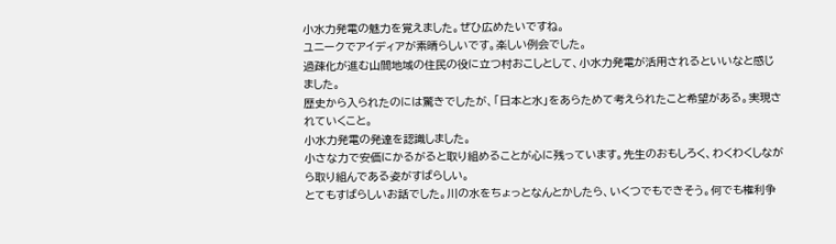小水力発電の魅力を覚えました。ぜひ広めたいですね。
ユニークでアイディアが素晴らしいです。楽しい例会でした。
過疎化が進む山間地域の住民の役に立つ村おこしとして、小水力発電が活用されるといいなと感じました。
歴史から入られたのには驚きでしたが、「日本と水」をあらためて考えられたこと希望がある。実現されていくこと。
小水力発電の発達を認識しました。
小さな力で安価にかるがると取り組めることが心に残っています。先生のおもしろく、わくわくしながら取り組んである姿がすばらしい。
とてもすばらしいお話でした。川の水をちょっとなんとかしたら、いくつでもできそう。何でも権利争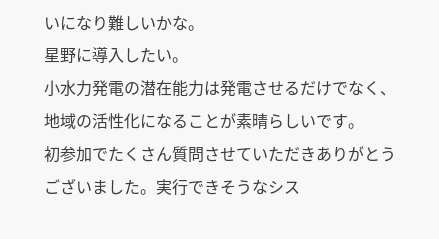いになり難しいかな。
星野に導入したい。
小水力発電の潜在能力は発電させるだけでなく、地域の活性化になることが素晴らしいです。
初参加でたくさん質問させていただきありがとうございました。実行できそうなシス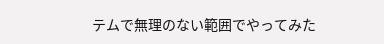テムで無理のない範囲でやってみた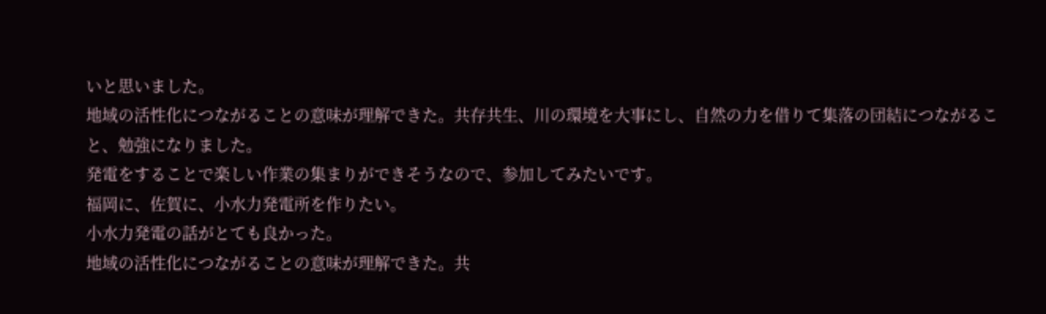いと思いました。
地域の活性化につながることの意味が理解できた。共存共生、川の環境を大事にし、自然の力を借りて集落の団結につながること、勉強になりました。
発電をすることで楽しい作業の集まりができそうなので、参加してみたいです。
福岡に、佐賀に、小水力発電所を作りたい。
小水力発電の話がとても良かった。
地域の活性化につながることの意味が理解できた。共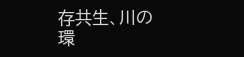存共生、川の環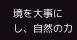境を大事にし、自然の力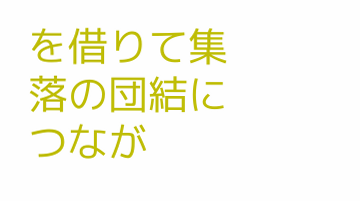を借りて集落の団結につなが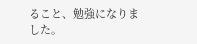ること、勉強になりました。